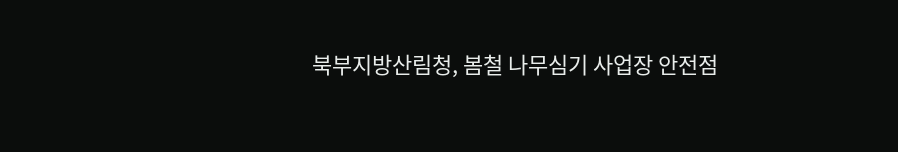북부지방산림청, 봄철 나무심기 사업장 안전점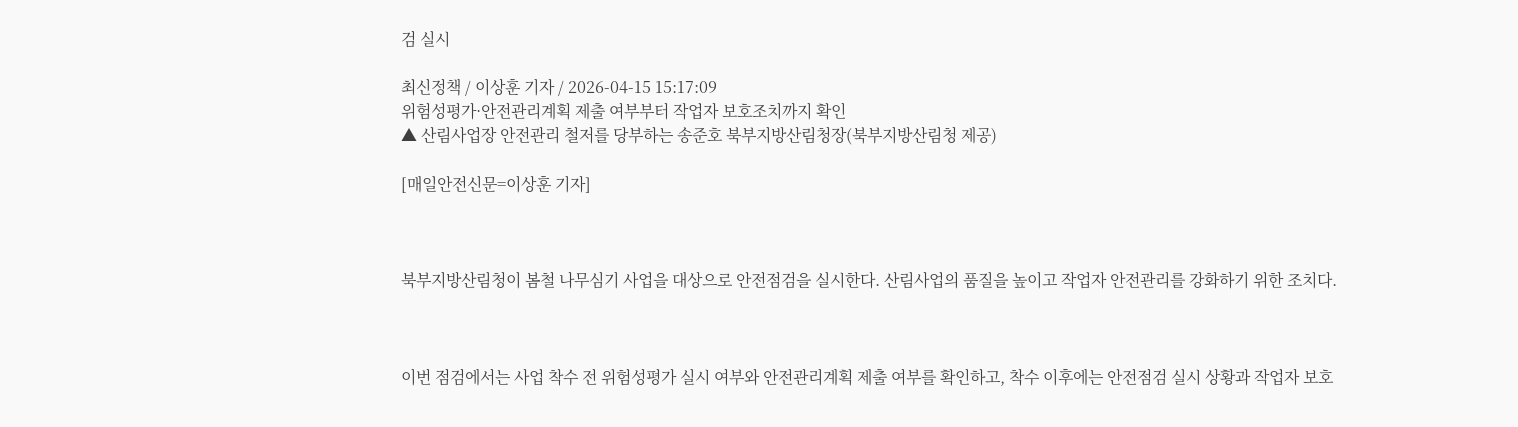검 실시

최신정책 / 이상훈 기자 / 2026-04-15 15:17:09
위험성평가·안전관리계획 제출 여부부터 작업자 보호조치까지 확인
▲ 산림사업장 안전관리 철저를 당부하는 송준호 북부지방산림청장(북부지방산림청 제공)

[매일안전신문=이상훈 기자]



북부지방산림청이 봄철 나무심기 사업을 대상으로 안전점검을 실시한다. 산림사업의 품질을 높이고 작업자 안전관리를 강화하기 위한 조치다.



이번 점검에서는 사업 착수 전 위험성평가 실시 여부와 안전관리계획 제출 여부를 확인하고, 착수 이후에는 안전점검 실시 상황과 작업자 보호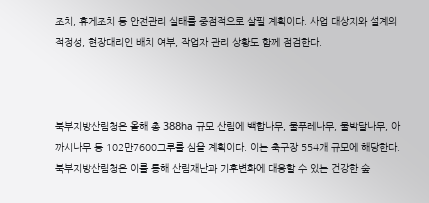조치, 휴게조치 등 안전관리 실태를 중점적으로 살필 계획이다. 사업 대상지와 설계의 적정성, 현장대리인 배치 여부, 작업자 관리 상황도 함께 점검한다.



북부지방산림청은 올해 총 388ha 규모 산림에 백합나무, 물푸레나무, 물박달나무, 아까시나무 등 102만7600그루를 심을 계획이다. 이는 축구장 554개 규모에 해당한다. 북부지방산림청은 이를 통해 산림재난과 기후변화에 대응할 수 있는 건강한 숲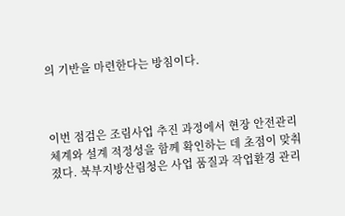의 기반을 마련한다는 방침이다.



이번 점검은 조림사업 추진 과정에서 현장 안전관리 체계와 설계 적정성을 함께 확인하는 데 초점이 맞춰졌다. 북부지방산림청은 사업 품질과 작업환경 관리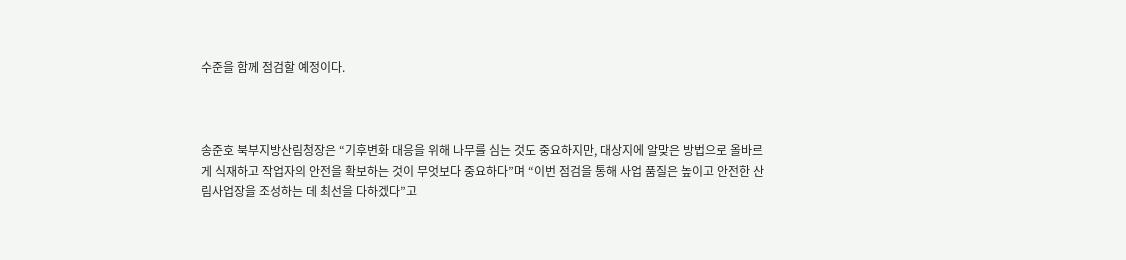수준을 함께 점검할 예정이다.



송준호 북부지방산림청장은 “기후변화 대응을 위해 나무를 심는 것도 중요하지만, 대상지에 알맞은 방법으로 올바르게 식재하고 작업자의 안전을 확보하는 것이 무엇보다 중요하다”며 “이번 점검을 통해 사업 품질은 높이고 안전한 산림사업장을 조성하는 데 최선을 다하겠다”고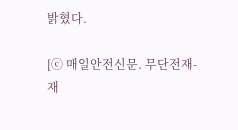밝혔다.

[ⓒ 매일안전신문. 무단전재-재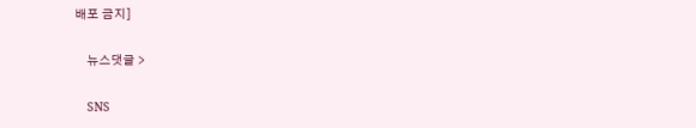배포 금지]

    뉴스댓글 >

    SNS